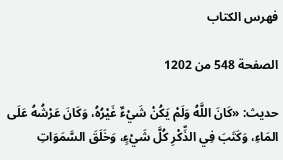فهرس الكتاب

الصفحة 548 من 1202

حديث: «كَانَ اللَّهُ وَلَمْ يَكُنْ شَيْءٌ غَيْرُهُ، وَكَانَ عَرْشُهُ عَلَى المَاءِ، وَكَتَبَ فِي الذِّكْرِ كُلَّ شَيْءٍ، وَخَلَقَ السَّمَوَاتِ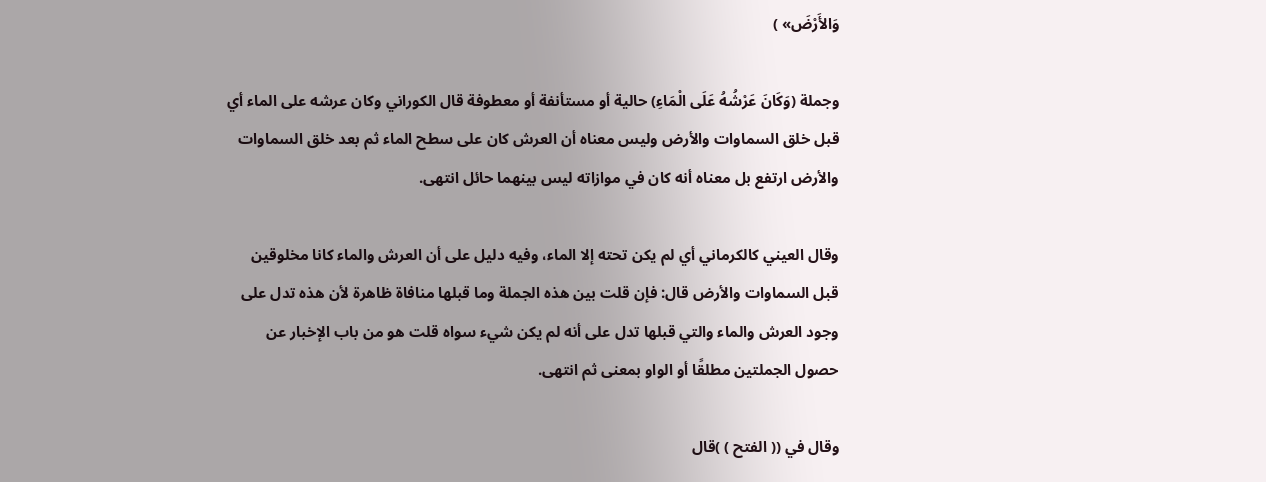وَالأَرْضَ» )

وجملة (وَكَانَ عَرْشُهُ عَلَى الْمَاءِ) حالية أو مستأنفة أو معطوفة قال الكوراني وكان عرشه على الماء أي قبل خلق السماوات والأرض وليس معناه أن العرش كان على سطح الماء ثم بعد خلق السماوات والأرض ارتفع بل معناه أنه كان في موازاته ليس بينهما حائل انتهى.

وقال العيني كالكرماني أي لم يكن تحته إلا الماء، وفيه دليل على أن العرش والماء كانا مخلوقين قبل السماوات والأرض قال: فإن قلت بين هذه الجملة وما قبلها منافاة ظاهرة لأن هذه تدل على وجود العرش والماء والتي قبلها تدل على أنه لم يكن شيء سواه قلت هو من باب الإخبار عن حصول الجملتين مطلقًا أو الواو بمعنى ثم انتهى.

وقال في (( الفتح ) )قال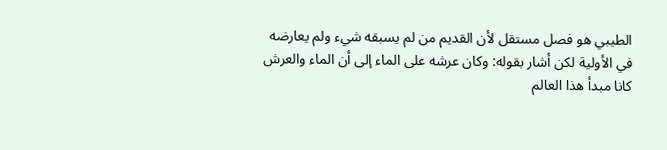الطيبي هو فصل مستقل لأن القديم من لم يسبقه شيء ولم يعارضه في الأولية لكن أشار بقوله: وكان عرشه على الماء إلى أن الماء والعرش كانا مبدأ هذا العالم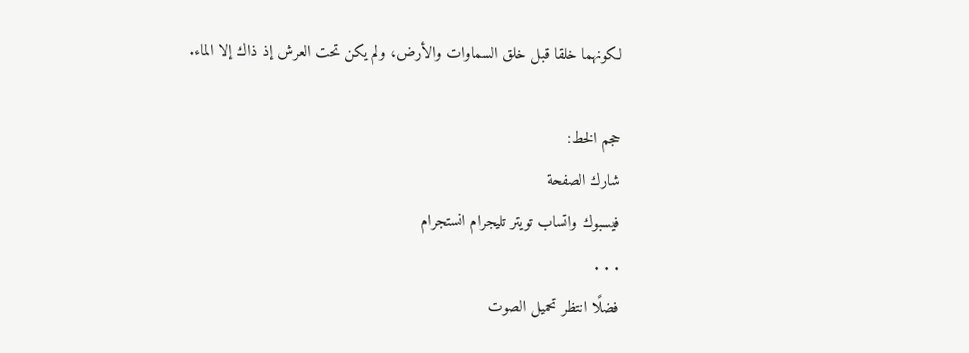لكونهما خلقا قبل خلق السماوات والأرض، ولم يكن تحت العرش إذ ذاك إلا الماء.

حجم الخط:
شارك الصفحة
فيسبوك واتساب تويتر تليجرام انستجرام
. . .
فضلًا انتظر تحميل الصوت